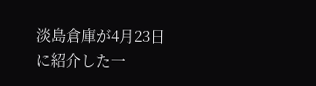淡島倉庫が4月23日に紹介した一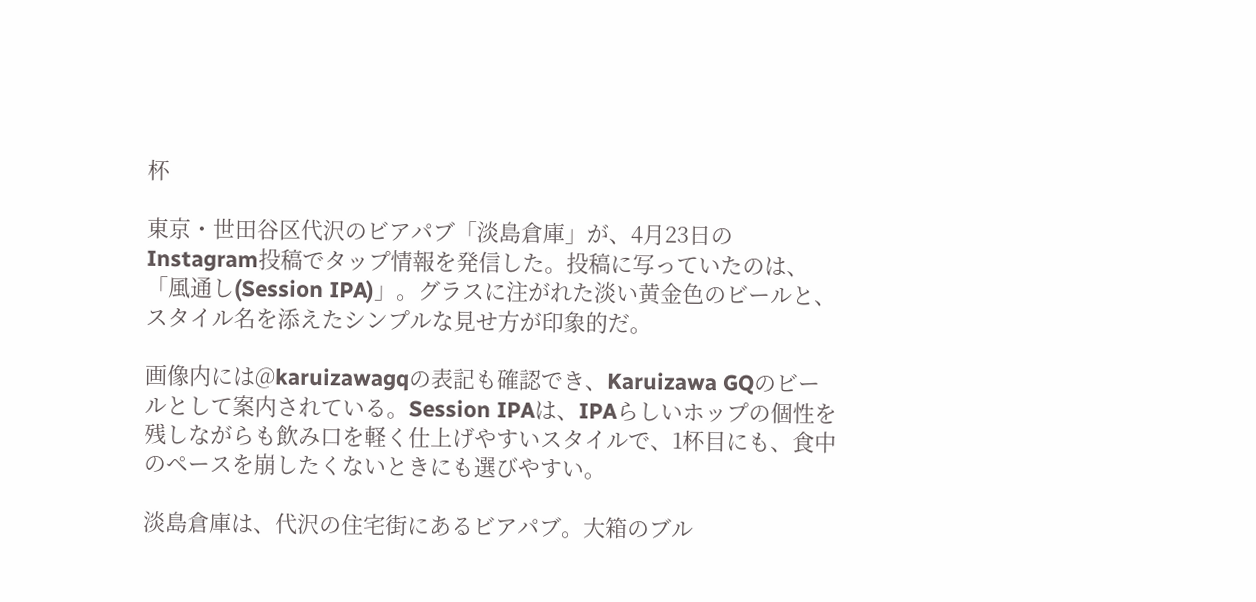杯

東京・世田谷区代沢のビアパブ「淡島倉庫」が、4月23日のInstagram投稿でタップ情報を発信した。投稿に写っていたのは、「風通し(Session IPA)」。グラスに注がれた淡い黄金色のビールと、スタイル名を添えたシンプルな見せ方が印象的だ。

画像内には@karuizawagqの表記も確認でき、Karuizawa GQのビールとして案内されている。Session IPAは、IPAらしいホップの個性を残しながらも飲み口を軽く仕上げやすいスタイルで、1杯目にも、食中のペースを崩したくないときにも選びやすい。

淡島倉庫は、代沢の住宅街にあるビアパブ。大箱のブル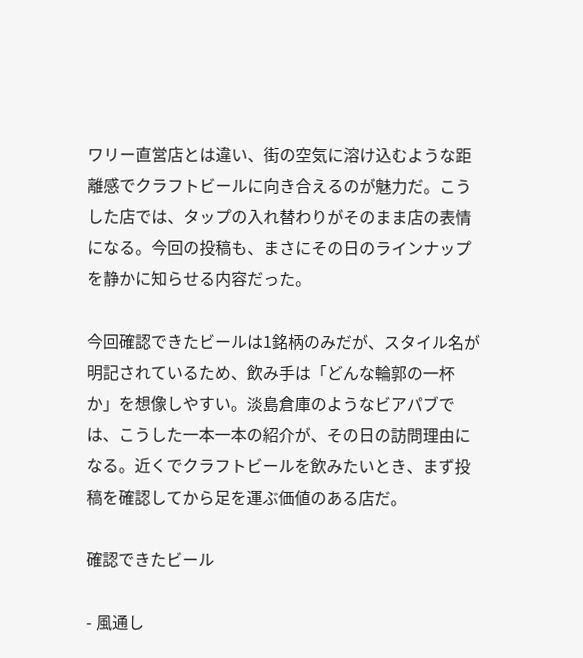ワリー直営店とは違い、街の空気に溶け込むような距離感でクラフトビールに向き合えるのが魅力だ。こうした店では、タップの入れ替わりがそのまま店の表情になる。今回の投稿も、まさにその日のラインナップを静かに知らせる内容だった。

今回確認できたビールは1銘柄のみだが、スタイル名が明記されているため、飲み手は「どんな輪郭の一杯か」を想像しやすい。淡島倉庫のようなビアパブでは、こうした一本一本の紹介が、その日の訪問理由になる。近くでクラフトビールを飲みたいとき、まず投稿を確認してから足を運ぶ価値のある店だ。

確認できたビール

- 風通し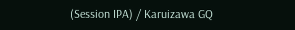(Session IPA) / Karuizawa GQ